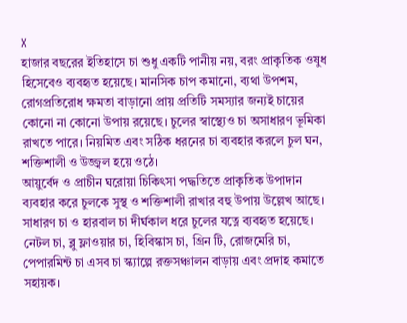X
হাজার বছরের ইতিহাসে চা শুধু একটি পানীয় নয়, বরং প্রাকৃতিক ওষুধ হিসেবেও ব্যবহৃত হয়েছে। মানসিক চাপ কমানো, ব্যথা উপশম, রোগপ্রতিরোধ ক্ষমতা বাড়ানো প্রায় প্রতিটি সমস্যার জন্যই চায়ের কোনো না কোনো উপায় রয়েছে। চুলের স্বাস্থ্যেও চা অসাধারণ ভূমিকা রাখতে পারে। নিয়মিত এবং সঠিক ধরনের চা ব্যবহার করলে চুল ঘন, শক্তিশালী ও উজ্জ্বল হয়ে ওঠে।
আয়ুর্বেদ ও প্রাচীন ঘরোয়া চিকিৎসা পদ্ধতিতে প্রাকৃতিক উপাদান ব্যবহার করে চুলকে সুস্থ ও শক্তিশালী রাখার বহু উপায় উল্লেখ আছে। সাধারণ চা ও হারবাল চা দীর্ঘকাল ধরে চুলের যত্নে ব্যবহৃত হয়েছে। নেটল চা, ব্লু ফ্লাওয়ার চা, হিবিস্কাস চা, গ্রিন টি, রোজমেরি চা, পেপারমিন্ট চা এসব চা স্ক্যাল্পে রক্তসঞ্চালন বাড়ায় এবং প্রদাহ কমাতে সহায়ক।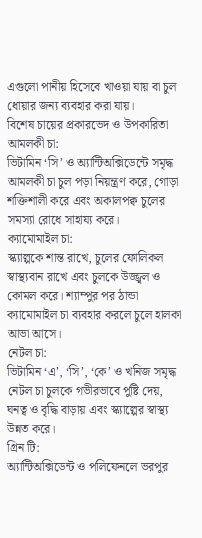এগুলো পানীয় হিসেবে খাওয়া যায় বা চুল ধোয়ার জন্য ব্যবহার করা যায়।
বিশেষ চায়ের প্রকারভেদ ও উপকারিতা
আমলকী চা:
ভিটামিন ‘সি’ ও অ্যান্টিঅক্সিডেন্টে সমৃদ্ধ আমলকী চা চুল পড়া নিয়ন্ত্রণ করে, গোড়া শক্তিশালী করে এবং অকালপক্ব চুলের সমস্যা রোধে সাহায্য করে।
ক্যামোমাইল চা:
স্ক্যাল্পকে শান্ত রাখে, চুলের ফোলিকল স্বাস্থ্যবান রাখে এবং চুলকে উজ্জ্বল ও কোমল করে। শ্যাম্পুর পর ঠান্ডা ক্যামোমাইল চা ব্যবহার করলে চুলে হালকা আভা আসে।
নেটল চা:
ভিটামিন ‘এ’, ‘সি’, ‘কে’ ও খনিজ সমৃদ্ধ নেটল চা চুলকে গভীরভাবে পুষ্টি দেয়, ঘনত্ব ও বৃদ্ধি বাড়ায় এবং স্ক্যাল্পের স্বাস্থ্য উন্নত করে।
গ্রিন টি:
অ্যান্টিঅক্সিডেন্ট ও পলিফেনলে ভরপুর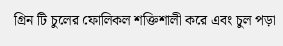গ্রিন টি চুলের ফোলিকল শক্তিশালী করে এবং চুল পড়া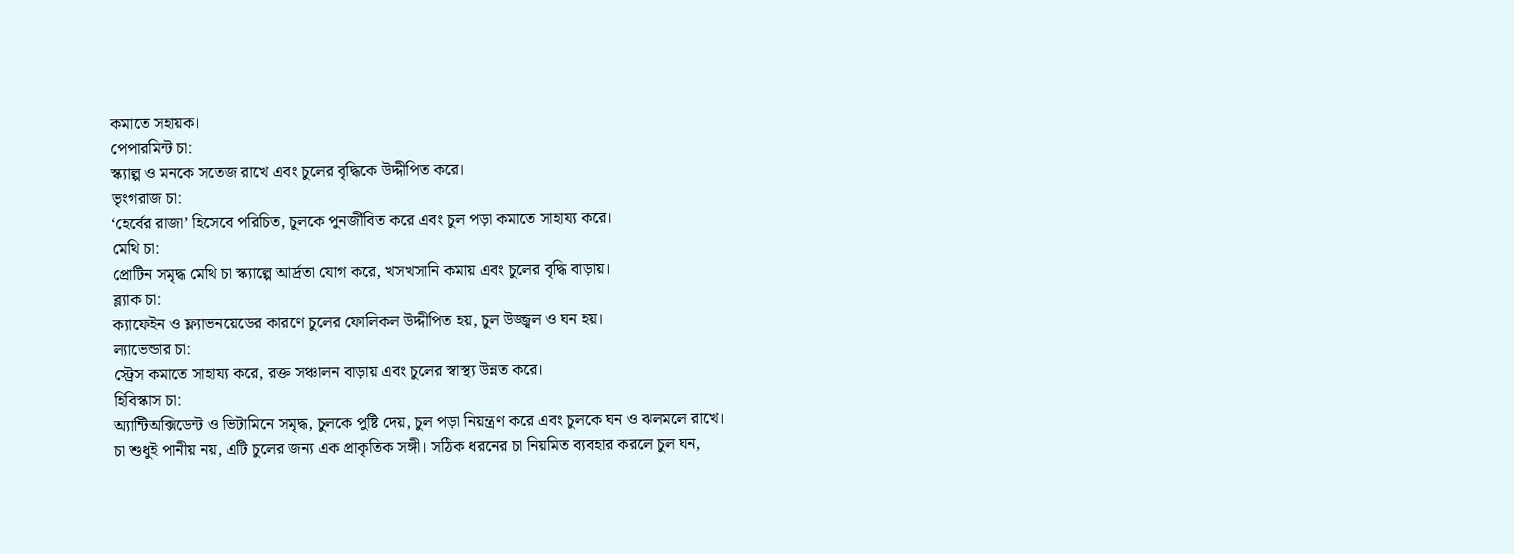কমাতে সহায়ক।
পেপারমিন্ট চা:
স্ক্যাল্প ও মনকে সতেজ রাখে এবং চুলের বৃদ্ধিকে উদ্দীপিত করে।
ভৃংগরাজ চা:
‘হের্বের রাজা’ হিসেবে পরিচিত, চুলকে পুনর্জীবিত করে এবং চুল পড়া কমাতে সাহায্য করে।
মেথি চা:
প্রোটিন সমৃদ্ধ মেথি চা স্ক্যাল্পে আর্দ্রতা যোগ করে, খসখসানি কমায় এবং চুলের বৃদ্ধি বাড়ায়।
ব্ল্যাক চা:
ক্যাফেইন ও ফ্ল্যাভনয়েডের কারণে চুলের ফোলিকল উদ্দীপিত হয়, চুল উজ্জ্বল ও ঘন হয়।
ল্যাভেন্ডার চা:
স্ট্রেস কমাতে সাহায্য করে, রক্ত সঞ্চালন বাড়ায় এবং চুলের স্বাস্থ্য উন্নত করে।
হিবিস্কাস চা:
অ্যান্টিঅক্সিডেন্ট ও ভিটামিনে সমৃদ্ধ, চুলকে পুষ্টি দেয়, চুল পড়া নিয়ন্ত্রণ করে এবং চুলকে ঘন ও ঝলমলে রাখে।
চা শুধুই পানীয় নয়, এটি চুলের জন্য এক প্রাকৃতিক সঙ্গী। সঠিক ধরনের চা নিয়মিত ব্যবহার করলে চুল ঘন,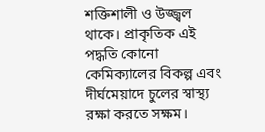শক্তিশালী ও উজ্জ্বল থাকে। প্রাকৃতিক এই পদ্ধতি কোনো কেমিক্যালের বিকল্প এবং দীর্ঘমেয়াদে চুলের স্বাস্থ্য রক্ষা করতে সক্ষম।